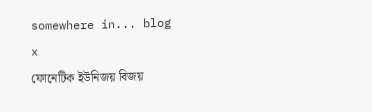somewhere in... blog
x
ফোনেটিক ইউনিজয় বিজয়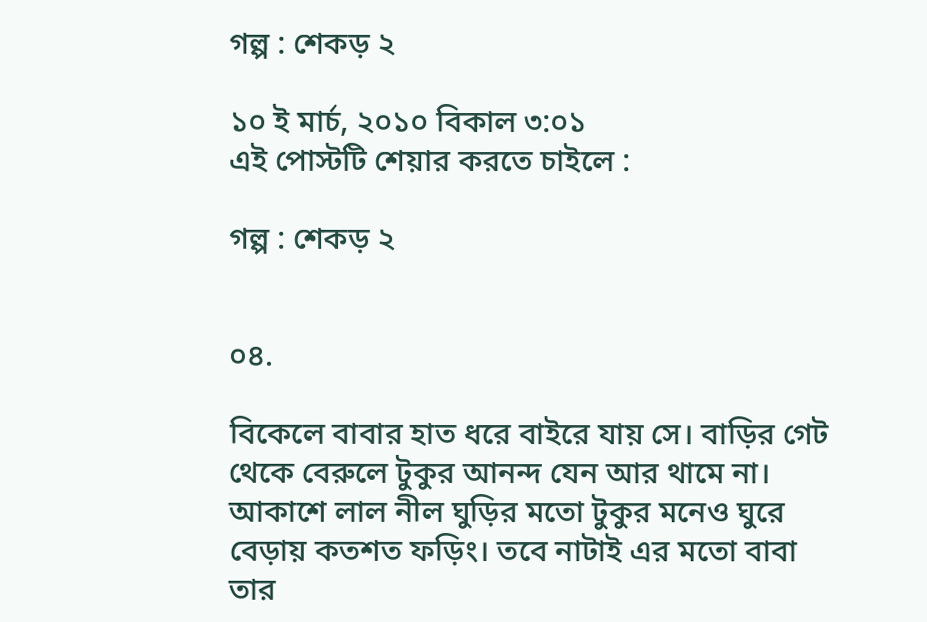গল্প : শেকড় ২

১০ ই মার্চ, ২০১০ বিকাল ৩:০১
এই পোস্টটি শেয়ার করতে চাইলে :

গল্প : শেকড় ২


০৪.

বিকেলে বাবার হাত ধরে বাইরে যায় সে। বাড়ির গেট থেকে বেরুলে টুকুর আনন্দ যেন আর থামে না। আকাশে লাল নীল ঘুড়ির মতো টুকুর মনেও ঘুরে বেড়ায় কতশত ফড়িং। তবে নাটাই এর মতো বাবা তার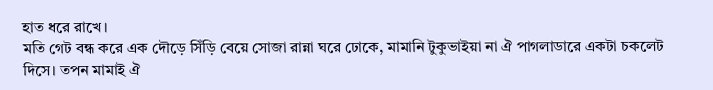হাত ধরে রাখে।
মতি গেট বন্ধ করে এক দৌড়ে সিঁড়ি বেয়ে সোজা রান্না ঘরে ঢোকে, মামানি টুকুভাইয়া না ঐ পাগলাডারে একটা চকলেট দিসে। তপন মামাই ঐ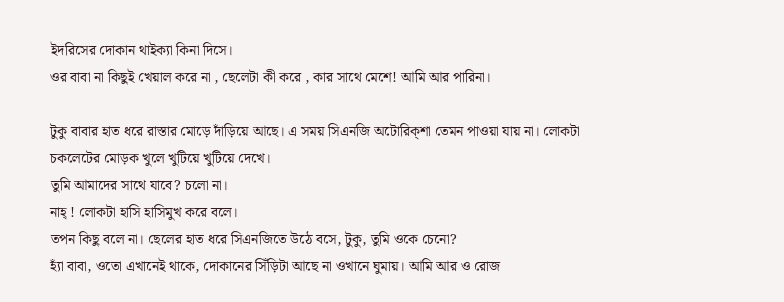ইদরিসের দোকান থাইক্যা কিনা দিসে।
ওর বাবা না কিছুই খেয়াল করে না , ছেলেটা কী করে , কার সাথে মেশে! আমি আর পারিনা।

টুকু বাবার হাত ধরে রাস্তার মোড়ে দাঁড়িয়ে আছে। এ সময় সিএনজি অটোরিক্শা তেমন পাওয়া যায় না। লোকটা চকলেটের মোড়ক খুলে খুটিয়ে খুটিয়ে দেখে।
তুমি আমাদের সাথে যাবে? চলো না।
নাহ্‌ ! লোকটা হাসি হাসিমুখ করে বলে।
তপন কিছু বলে না। ছেলের হাত ধরে সিএনজিতে উঠে বসে, টুকু, তুমি ওকে চেনো?
হ্যাঁ বাবা, ওতো এখানেই থাকে, দোকানের সিঁড়িটা আছে না ওখানে ঘুমায়। আমি আর ও রোজ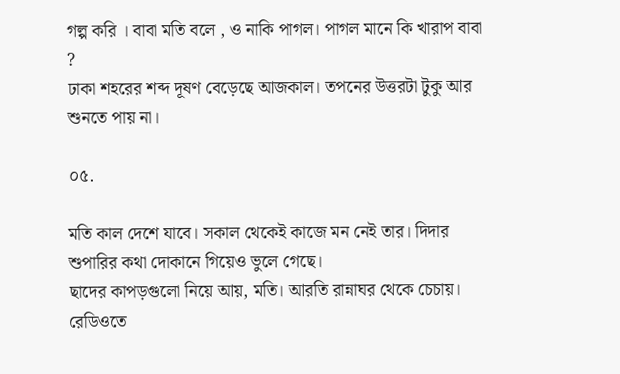গল্প করি । বাবা মতি বলে , ও নাকি পাগল। পাগল মানে কি খারাপ বাবা ?
ঢাকা শহরের শব্দ দূষণ বেড়েছে আজকাল। তপনের উত্তরটা টুকু আর শুনতে পায় না।

০৫.

মতি কাল দেশে যাবে। সকাল থেকেই কাজে মন নেই তার। দিদার শুপারির কথা দোকানে গিয়েও ভুলে গেছে।
ছাদের কাপড়গুলো নিয়ে আয়, মতি। আরতি রান্নাঘর থেকে চেচায়। রেডিওতে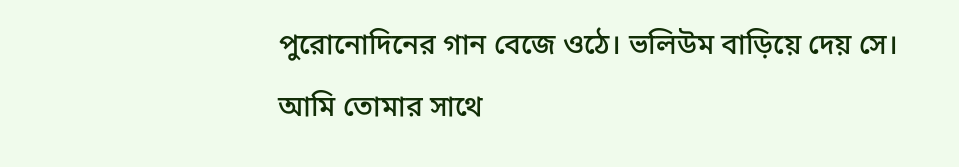পুরোনোদিনের গান বেজে ওঠে। ভলিউম বাড়িয়ে দেয় সে।
আমি তোমার সাথে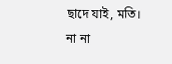ছাদে যাই, মতি।
না না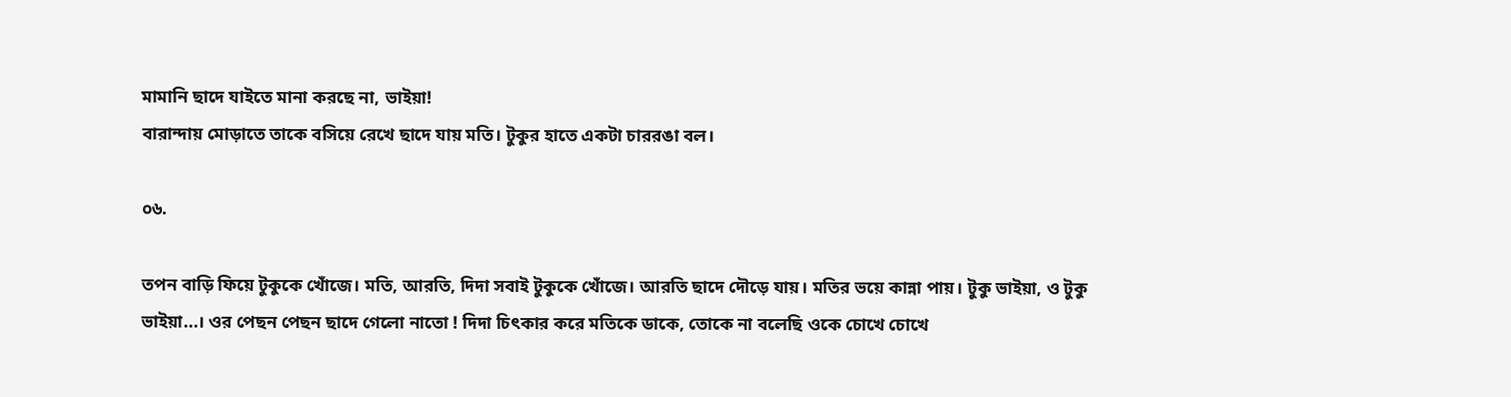মামানি ছাদে যাইতে মানা করছে না, ভাইয়া!
বারান্দায় মোড়াতে তাকে বসিয়ে রেখে ছাদে যায় মতি। টুকুর হাতে একটা চাররঙা বল।

০৬.

তপন বাড়ি ফিয়ে টুকুকে খোঁজে। মতি, আরতি, দিদা সবাই টুকুকে খোঁজে। আরতি ছাদে দৌড়ে যায়। মতির ভয়ে কান্না পায়। টুকু ভাইয়া, ও টুকু ভাইয়া...। ওর পেছন পেছন ছাদে গেলো নাতো ! দিদা চিৎকার করে মতিকে ডাকে, তোকে না বলেছি ওকে চোখে চোখে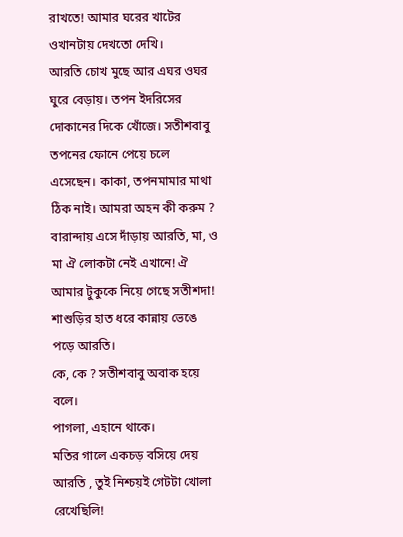রাখতে! আমার ঘরের খাটের ওখানটায় দেখতো দেখি।
আরতি চোখ মুছে আর এঘর ওঘর ঘুরে বেড়ায়। তপন ইদরিসের দোকানের দিকে খোঁজে। সতীশবাবু তপনের ফোনে পেয়ে চলে এসেছেন। কাকা, তপনমামার মাথা ঠিক নাই। আমরা অহন কী করুম ?
বারান্দায় এসে দাঁড়ায় আরতি, মা, ও মা ঐ লোকটা নেই এখানে! ঐ আমার টুকুকে নিয়ে গেছে সতীশদা!
শাশুড়ির হাত ধরে কান্নায় ভেঙে পড়ে আরতি।
কে, কে ? সতীশবাবু অবাক হয়ে বলে।
পাগলা, এহানে থাকে।
মতির গালে একচড় বসিয়ে দেয় আরতি , তুই নিশ্চয়ই গেটটা খোলা রেখেছিলি!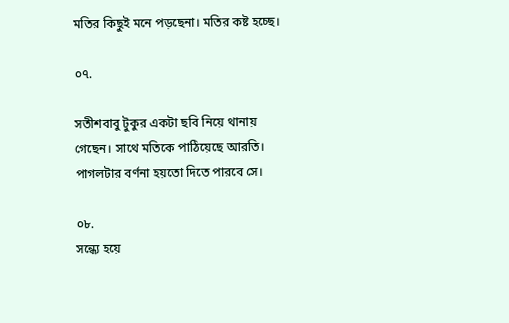মতির কিছুই মনে পড়ছেনা। মতির কষ্ট হচ্ছে।

০৭.

সতীশবাবু টুকুর একটা ছবি নিয়ে থানায় গেছেন। সাথে মতিকে পাঠিয়েছে আরতি। পাগলটার বর্ণনা হয়তো দিতে পারবে সে।

০৮.
সন্ধ্যে হয়ে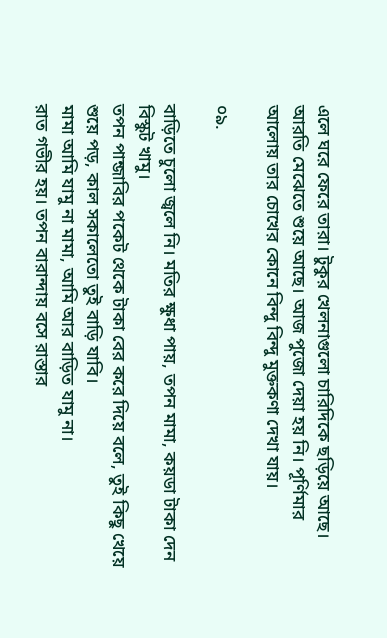এলে ঘরে ফেরে তারা। টুকুর খেলনাগুলো চারিদিকে ছড়িয়ে আছে। আরতি মেঝেতে শুয়ে আছে। আজ পুজো দেয়া হয় নি। পূর্ণিমার আলোয় তার চোখের কোনে বিন্দু বিন্দু মুক্তকণা দেখা যায়।

০৯.

বাড়িতে চুলো জ্বলে নি। মতির ক্ষুধা পায়, তপন মামা, কয়ডা টাকা দেন বিস্কুট খামু।
তপন পান্জাবির পকেট থেকে টাকা বের করে দিয়ে বলে, তুই কিছু খেয়ে শুয়ে পড়, কাল সকালেতো তুই বাড়ি যাবি।
মামা আমি যামু না মামা, আমি আর বাড়িত যামু না।
রাত গভীর হয়। তপন বারান্দায় বসে রাস্তার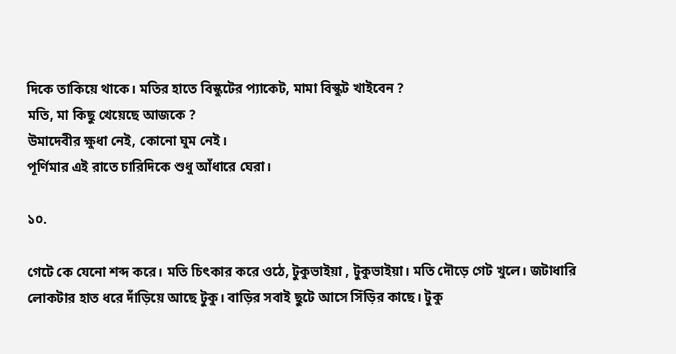দিকে তাকিয়ে থাকে। মতির হাতে বিস্কুটের প্যাকেট, মামা বিস্কুট খাইবেন ?
মতি, মা কিছু খেয়েছে আজকে ?
উমাদেবীর ক্ষুধা নেই, কোনো ঘুম নেই।
পূর্ণিমার এই রাতে চারিদিকে শুধু আঁধারে ঘেরা।

১০.

গেটে কে যেনো শব্দ করে। মতি চিৎকার করে ওঠে, টুকুভাইয়া , টুকুভাইয়া। মতি দৌড়ে গেট খুলে। জটাধারি লোকটার হাত ধরে দাঁড়িয়ে আছে টুকু। বাড়ির সবাই ছুটে আসে সিঁড়ির কাছে। টুকু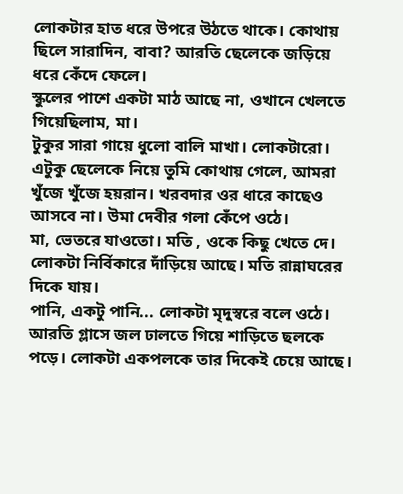লোকটার হাত ধরে উপরে উঠতে থাকে। কোথায় ছিলে সারাদিন, বাবা? আরতি ছেলেকে জড়িয়ে ধরে কেঁদে ফেলে।
স্কুলের পাশে একটা মাঠ আছে না, ওখানে খেলতে গিয়েছিলাম, মা।
টুকুর সারা গায়ে ধুলো বালি মাখা। লোকটারো।
এটুকু ছেলেকে নিয়ে তুমি কোথায় গেলে, আমরা খুঁজে খুঁজে হয়রান। খরবদার ওর ধারে কাছেও আসবে না। উমা দেবীর গলা কেঁপে ওঠে।
মা, ভেতরে যাওতো। মতি , ওকে কিছু খেতে দে।
লোকটা নির্বিকারে দাঁড়িয়ে আছে। মতি রান্নাঘরের দিকে যায়।
পানি, একটু পানি... লোকটা মৃদুস্বরে বলে ওঠে।
আরতি গ্লাসে জল ঢালতে গিয়ে শাড়িতে ছলকে পড়ে। লোকটা একপলকে তার দিকেই চেয়ে আছে।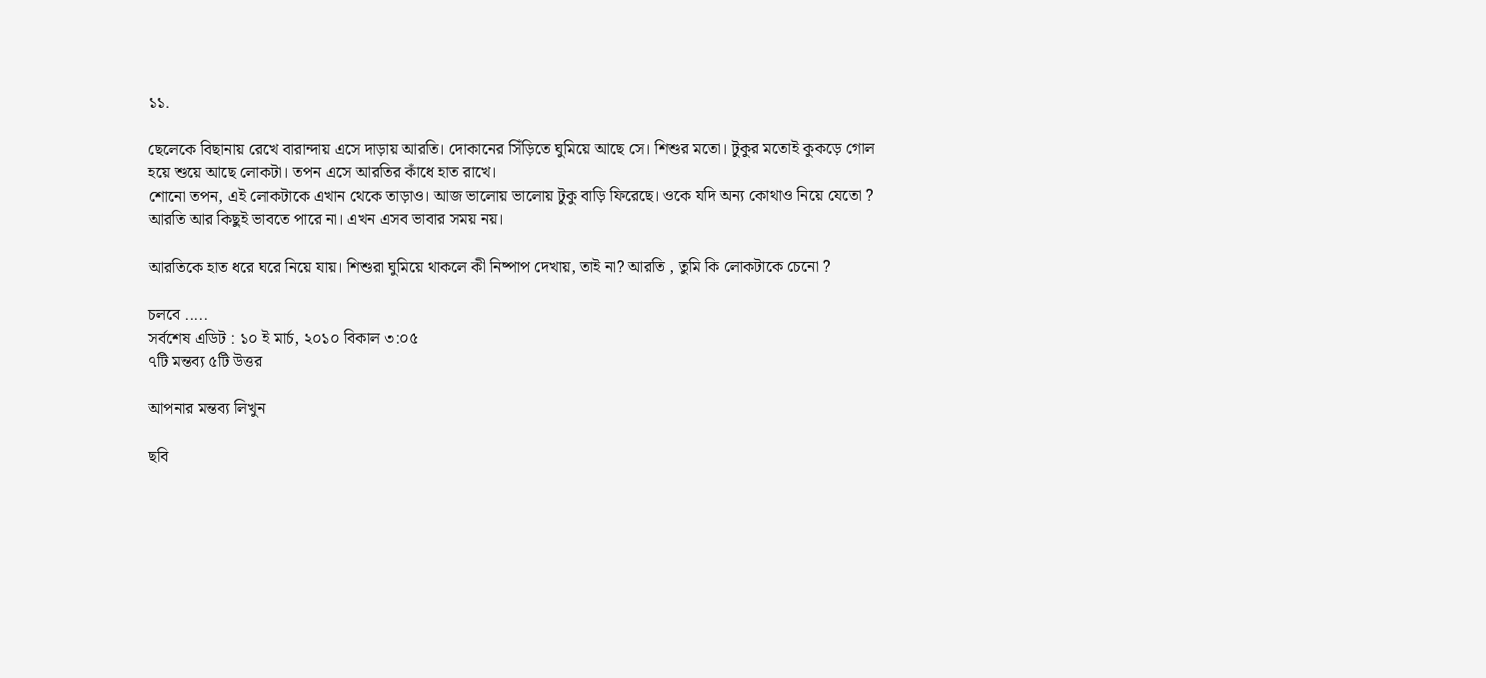১১.

ছেলেকে বিছানায় রেখে বারান্দায় এসে দাড়ায় আরতি। দোকানের সিঁড়িতে ঘুমিয়ে আছে সে। শিশুর মতো। টুকুর মতোই কুকড়ে গোল হয়ে শুয়ে আছে লোকটা। তপন এসে আরতির কাঁধে হাত রাখে।
শোনো তপন, এই লোকটাকে এখান থেকে তাড়াও। আজ ভালোয় ভালোয় টুকু বাড়ি ফিরেছে। ওকে যদি অন্য কোথাও নিয়ে যেতো ? আরতি আর কিছুই ভাবতে পারে না। এখন এসব ভাবার সময় নয়।

আরতিকে হাত ধরে ঘরে নিয়ে যায়। শিশুরা ঘুমিয়ে থাকলে কী নিষ্পাপ দেখায়, তাই না? আরতি , তুমি কি লোকটাকে চেনো ?

চলবে .....
সর্বশেষ এডিট : ১০ ই মার্চ, ২০১০ বিকাল ৩:০৫
৭টি মন্তব্য ৫টি উত্তর

আপনার মন্তব্য লিখুন

ছবি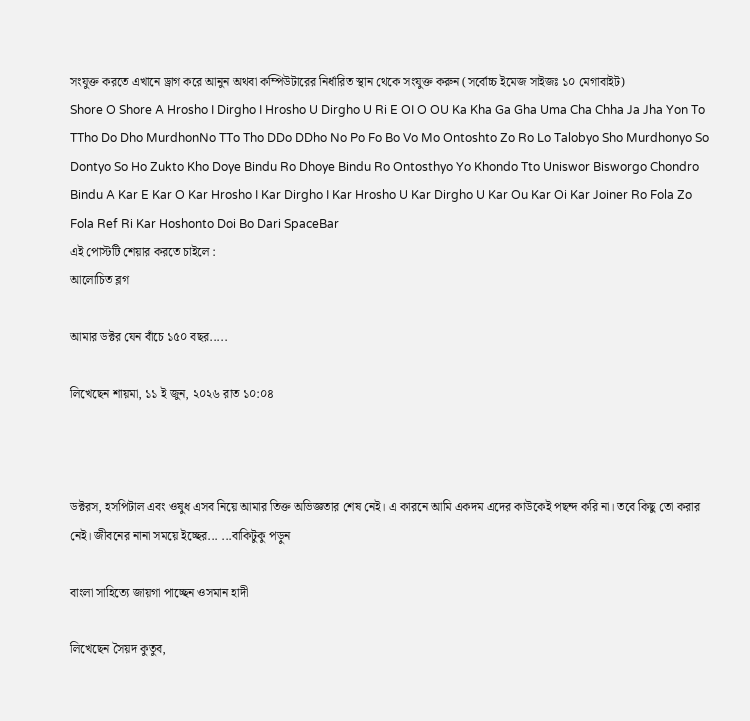সংযুক্ত করতে এখানে ড্রাগ করে আনুন অথবা কম্পিউটারের নির্ধারিত স্থান থেকে সংযুক্ত করুন (সর্বোচ্চ ইমেজ সাইজঃ ১০ মেগাবাইট)
Shore O Shore A Hrosho I Dirgho I Hrosho U Dirgho U Ri E OI O OU Ka Kha Ga Gha Uma Cha Chha Ja Jha Yon To TTho Do Dho MurdhonNo TTo Tho DDo DDho No Po Fo Bo Vo Mo Ontoshto Zo Ro Lo Talobyo Sho Murdhonyo So Dontyo So Ho Zukto Kho Doye Bindu Ro Dhoye Bindu Ro Ontosthyo Yo Khondo Tto Uniswor Bisworgo Chondro Bindu A Kar E Kar O Kar Hrosho I Kar Dirgho I Kar Hrosho U Kar Dirgho U Kar Ou Kar Oi Kar Joiner Ro Fola Zo Fola Ref Ri Kar Hoshonto Doi Bo Dari SpaceBar
এই পোস্টটি শেয়ার করতে চাইলে :
আলোচিত ব্লগ

আমার ডক্টর যেন বাঁচে ১৫০ বছর.....

লিখেছেন শায়মা, ১১ ই জুন, ২০২৬ রাত ১০:০৪



ডক্টরস, হসপিটাল এবং ওষুধ এসব নিয়ে আমার তিক্ত অভিজ্ঞতার শেষ নেই। এ কারনে আমি একদম এদের কাউকেই পছন্দ করি না। তবে কিছু তো করার নেই। জীবনের নানা সময়ে ইচ্ছের... ...বাকিটুকু পড়ুন

বাংলা সাহিত্যে জায়গা পাচ্ছেন ওসমান হাদী

লিখেছেন সৈয়দ কুতুব,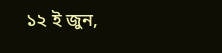১২ ই জুন,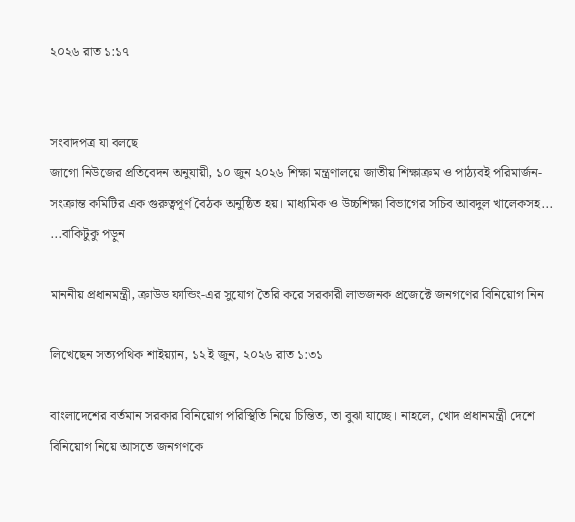২০২৬ রাত ১:১৭


সংবাদপত্র যা বলছে
জাগো নিউজের প্রতিবেদন অনুযায়ী, ১০ জুন ২০২৬ শিক্ষা মন্ত্রণালয়ে জাতীয় শিক্ষাক্রম ও পাঠ্যবই পরিমার্জন-সংক্রান্ত কমিটির এক গুরুত্বপূর্ণ বৈঠক অনুষ্ঠিত হয়। মাধ্যমিক ও উচ্চশিক্ষা বিভাগের সচিব আবদুল খালেকসহ... ...বাকিটুকু পড়ুন

মাননীয় প্রধানমন্ত্রী, ক্রাউড ফান্ডিং-এর সুযোগ তৈরি করে সরকারী লাভজনক প্রজেক্টে জনগণের বিনিয়োগ নিন

লিখেছেন সত্যপথিক শাইয়্যান, ১২ ই জুন, ২০২৬ রাত ১:৩১

বাংলাদেশের বর্তমান সরকার বিনিয়োগ পরিস্থিতি নিয়ে চিন্তিত, তা বুঝা যাচ্ছে। নাহলে, খোদ প্রধানমন্ত্রী দেশে বিনিয়োগ নিয়ে আসতে জনগণকে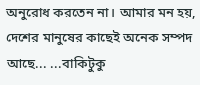অনুরোধ করতেন না। আমার মন হয়, দেশের মানুষের কাছেই অনেক সম্পদ আছে... ...বাকিটুকু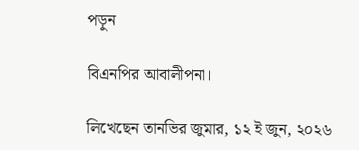পড়ুন

বিএনপির আবালীপনা।

লিখেছেন তানভির জুমার, ১২ ই জুন, ২০২৬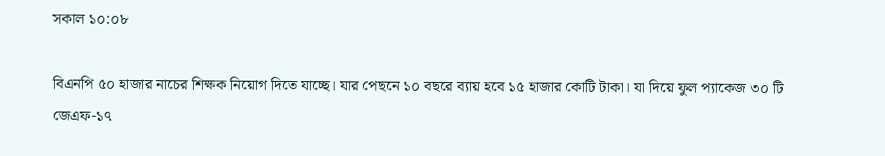সকাল ১০:০৮

বিএনপি ৫০ হাজার নাচের শিক্ষক নিয়োগ দিতে যাচ্ছে। যার পেছনে ১০ বছরে ব্যায় হবে ১৫ হাজার কোটি টাকা। যা দিয়ে ফুল প্যাকেজ ৩০ টি জেএফ-১৭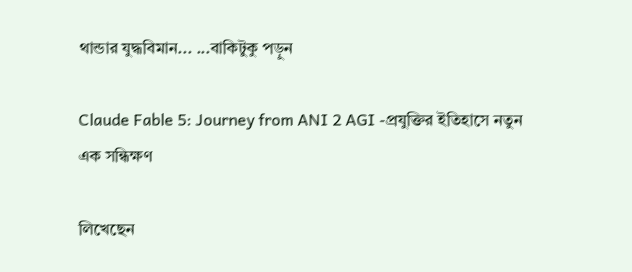থান্ডার যুদ্ধবিমান... ...বাকিটুকু পড়ুন

Claude Fable 5: Journey from ANI 2 AGI -প্রযুক্তির ইতিহাসে নতুন এক সন্ধিক্ষণ

লিখেছেন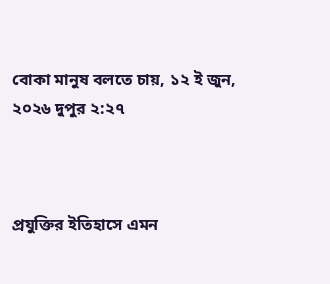বোকা মানুষ বলতে চায়, ১২ ই জুন, ২০২৬ দুপুর ২:২৭



প্রযুক্তির ইতিহাসে এমন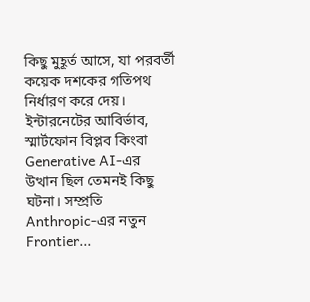কিছু মুহূর্ত আসে, যা পরবর্তী কয়েক দশকের গতিপথ নির্ধারণ করে দেয়। ইন্টারনেটের আবির্ভাব, স্মার্টফোন বিপ্লব কিংবা Generative AI-এর উত্থান ছিল তেমনই কিছু ঘটনা। সম্প্রতি Anthropic-এর নতুন Frontier...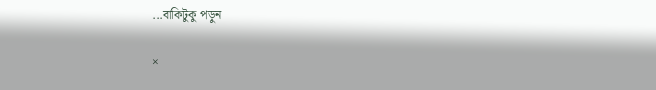...বাকিটুকু পড়ুন

×